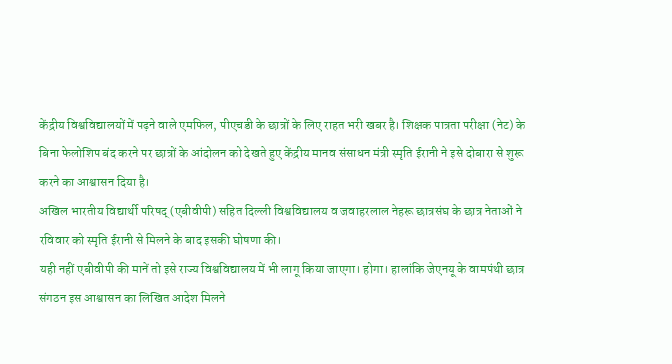केंद्रीय विश्वविद्यालयों में पढ़ने वाले एमफिल, पीएचडी के छात्रों के लिए राहत भरी खबर है। शिक्षक पात्रता परीक्षा (नेट) के बिना फेलोशिप बंद करने पर छात्रों के आंदोलन को देखते हुए केंद्रीय मानव संसाधन मंत्री स्मृति ईरानी ने इसे दोबारा से शुरू करने का आश्वासन दिया है।
अखिल भारतीय विद्यार्थी परिषद् (एबीवीपी) सहित दिल्ली विश्वविद्यालय व जवाहरलाल नेहरू छात्रसंघ के छात्र नेताओं ने रविवार को स्मृति ईरानी से मिलने के बाद इसकी घोषणा की।
यही नहीं एबीवीपी की मानें तो इसे राज्य विश्वविद्यालय में भी लागू किया जाएगा। होगा। हालांकि जेएनयू के वामपंथी छात्र संगठन इस आश्वासन का लिखित आदेश मिलने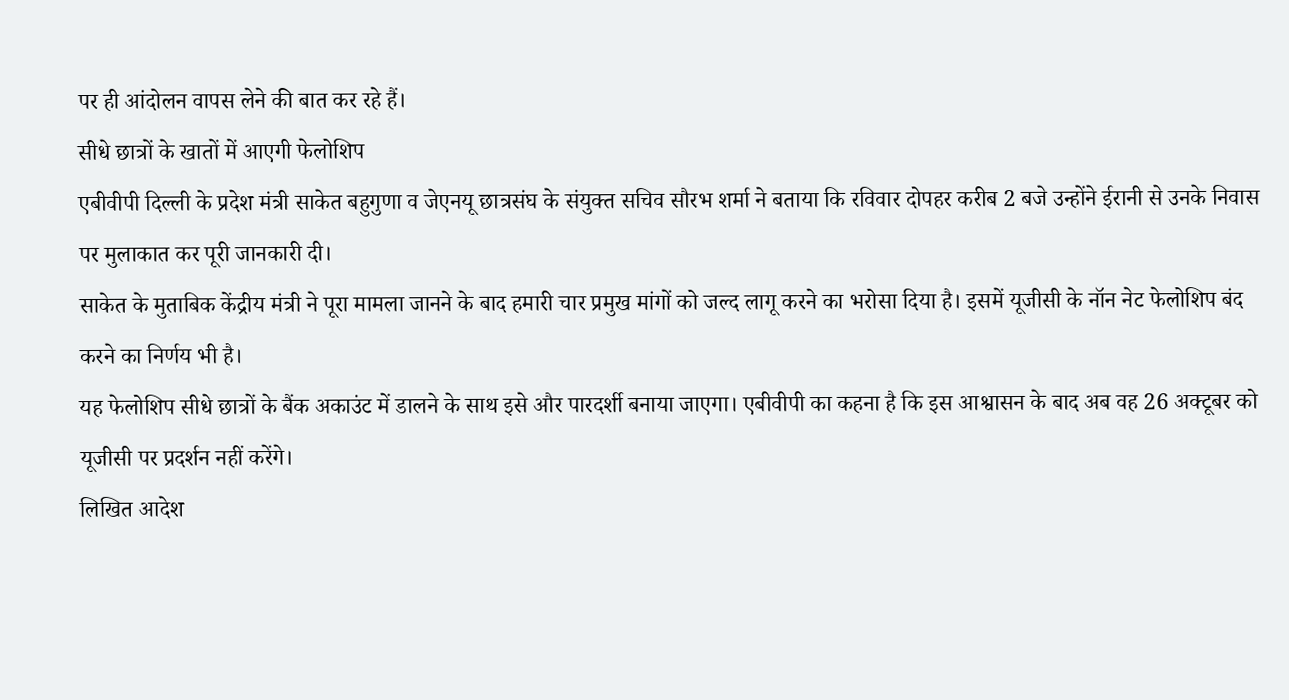पर ही आंदोलन वापस लेने की बात कर रहे हैं।
सीधे छात्रों के खातों में आएगी फेलोशिप
एबीवीपी दिल्ली के प्रदेश मंत्री साकेत बहुगुणा व जेएनयू छात्रसंघ के संयुक्त सचिव सौरभ शर्मा ने बताया कि रविवार दोपहर करीब 2 बजे उन्होंने ईरानी से उनके निवास पर मुलाकात कर पूरी जानकारी दी।
साकेत के मुताबिक केंद्रीय मंत्री ने पूरा मामला जानने के बाद हमारी चार प्रमुख मांगों को जल्द लागू करने का भरोसा दिया है। इसमें यूजीसी के नॉन नेट फेलोशिप बंद करने का निर्णय भी है।
यह फेलोशिप सीधे छात्रों के बैंक अकाउंट में डालने के साथ इसे और पारदर्शी बनाया जाएगा। एबीवीपी का कहना है कि इस आश्वासन के बाद अब वह 26 अक्टूबर को यूजीसी पर प्रदर्शन नहीं करेंगे।
लिखित आदेश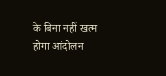के बिना नहीं खत्म होगा आंदोलन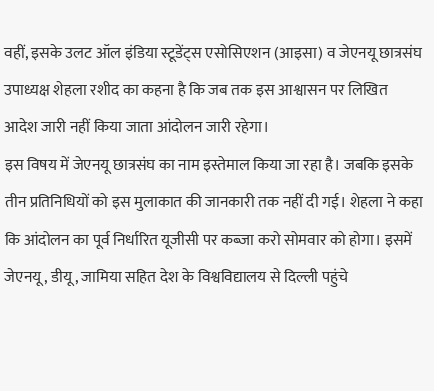वहीं, इसके उलट ऑल इंडिया स्टूडेंट्स एसोसिएशन (आइसा) व जेएनयू छात्रसंघ उपाध्यक्ष शेहला रशीद का कहना है कि जब तक इस आश्वासन पर लिखित आदेश जारी नहीं किया जाता आंदोलन जारी रहेगा।
इस विषय में जेएनयू छात्रसंघ का नाम इस्तेमाल किया जा रहा है। जबकि इसके तीन प्रतिनिधियों को इस मुलाकात की जानकारी तक नहीं दी गई। शेहला ने कहा कि आंदोलन का पूर्व निर्धारित यूजीसी पर कब्जा करो सोमवार को होगा। इसमें जेएनयू, डीयू, जामिया सहित देश के विश्वविद्यालय से दिल्ली पहुंचे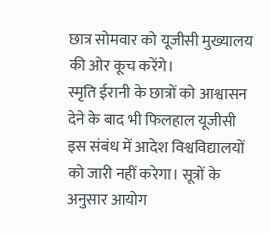छात्र सोमवार को यूजीसी मुख्यालय की ओर कूच करेंगे।
स्मृति ईरानी के छात्रों को आश्वासन देने के बाद भी फिलहाल यूजीसी इस संबंध में आदेश विश्वविद्यालयों को जारी नहीं करेगा। सूत्रों के अनुसार आयोग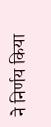ने निर्णय किया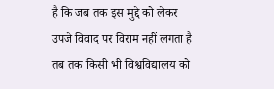है कि जब तक इस मुद्दे को लेकर उपजे विवाद पर विराम नहीं लगता है तब तक किसी भी विश्वविद्यालय को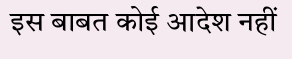इस बाबत कोई आदेश नहीं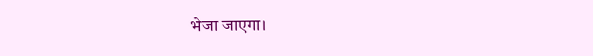भेजा जाएगा।